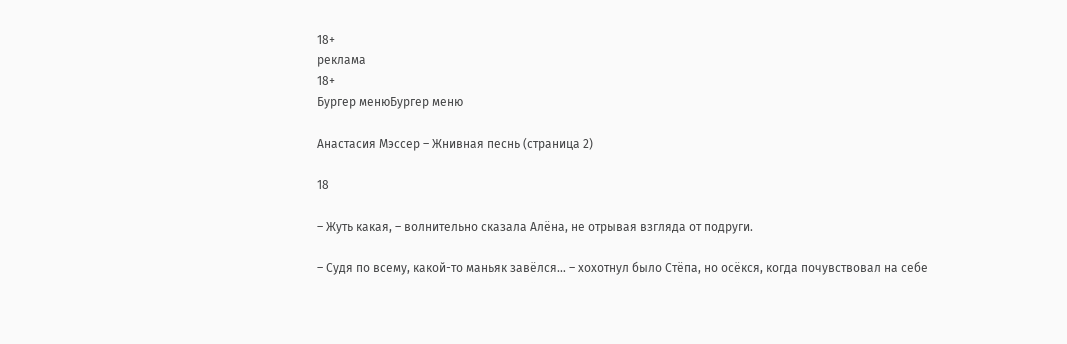18+
реклама
18+
Бургер менюБургер меню

Анастасия Мэссер – Жнивная песнь (страница 2)

18

– Жуть какая, – волнительно сказала Алёна, не отрывая взгляда от подруги.

– Судя по всему, какой-то маньяк завёлся… – хохотнул было Стёпа, но осёкся, когда почувствовал на себе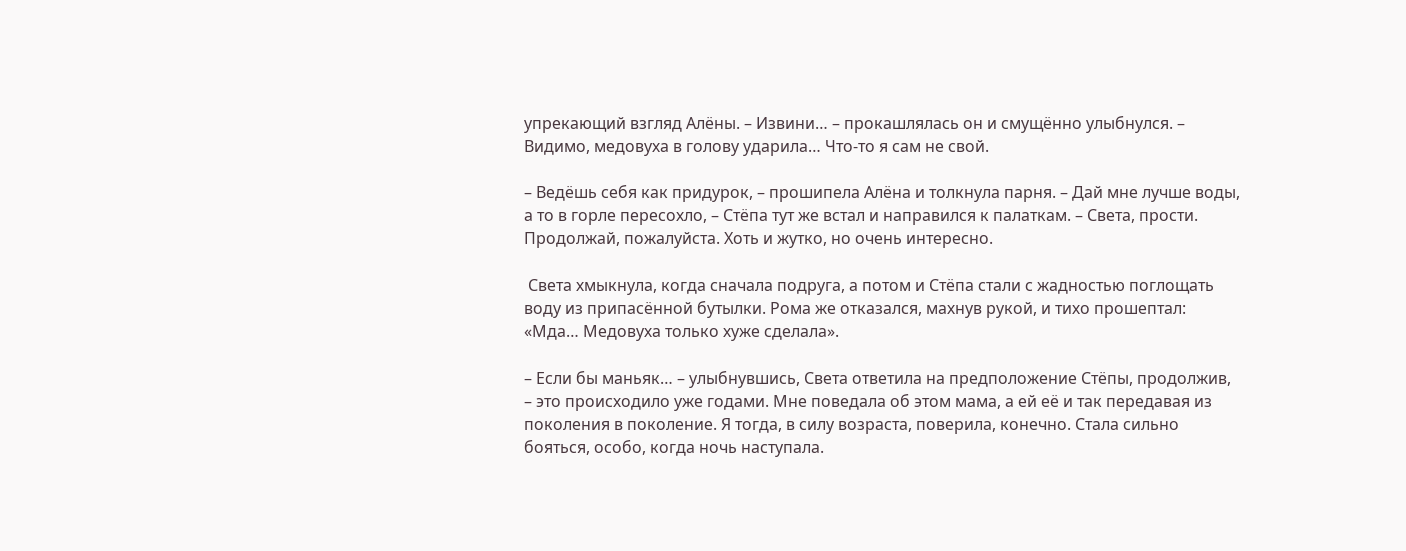упрекающий взгляд Алёны. – Извини… – прокашлялась он и смущённо улыбнулся. – Видимо, медовуха в голову ударила… Что-то я сам не свой.

– Ведёшь себя как придурок, – прошипела Алёна и толкнула парня. – Дай мне лучше воды, а то в горле пересохло, – Стёпа тут же встал и направился к палаткам. – Света, прости. Продолжай, пожалуйста. Хоть и жутко, но очень интересно.

 Света хмыкнула, когда сначала подруга, а потом и Стёпа стали с жадностью поглощать воду из припасённой бутылки. Рома же отказался, махнув рукой, и тихо прошептал: «Мда… Медовуха только хуже сделала».

– Если бы маньяк… – улыбнувшись, Света ответила на предположение Стёпы, продолжив, – это происходило уже годами. Мне поведала об этом мама, а ей её и так передавая из поколения в поколение. Я тогда, в силу возраста, поверила, конечно. Стала сильно бояться, особо, когда ночь наступала.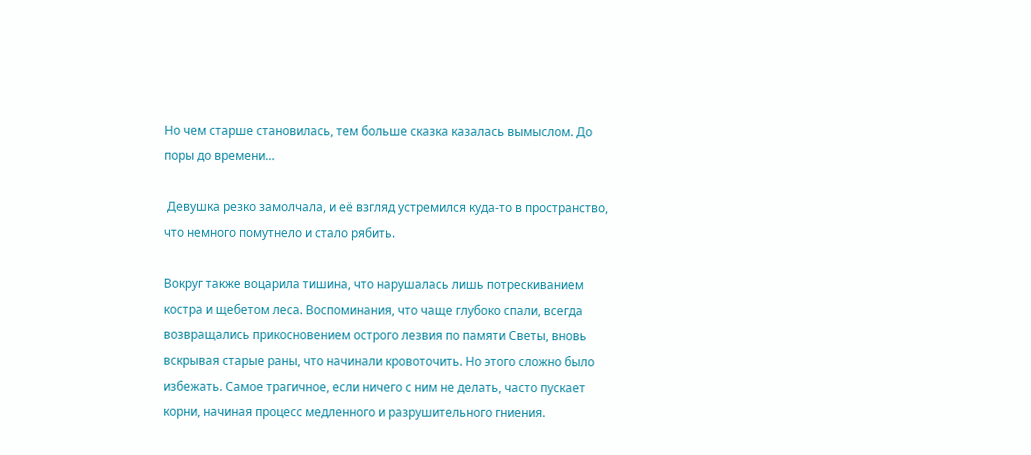Но чем старше становилась, тем больше сказка казалась вымыслом. До поры до времени…

 Девушка резко замолчала, и её взгляд устремился куда-то в пространство, что немного помутнело и стало рябить.

Вокруг также воцарила тишина, что нарушалась лишь потрескиванием костра и щебетом леса. Воспоминания, что чаще глубоко спали, всегда возвращались прикосновением острого лезвия по памяти Светы, вновь вскрывая старые раны, что начинали кровоточить. Но этого сложно было избежать. Самое трагичное, если ничего с ним не делать, часто пускает корни, начиная процесс медленного и разрушительного гниения.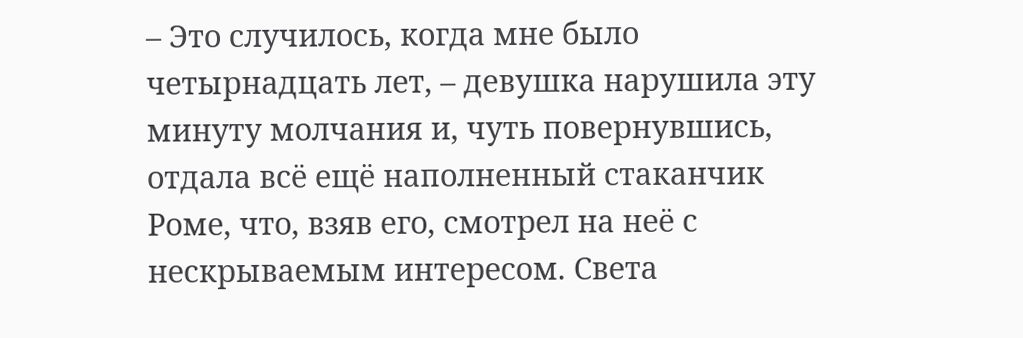– Это случилось, когда мне было четырнадцать лет, – девушка нарушила эту минуту молчания и, чуть повернувшись, отдала всё ещё наполненный стаканчик Роме, что, взяв его, смотрел на неё с нескрываемым интересом. Света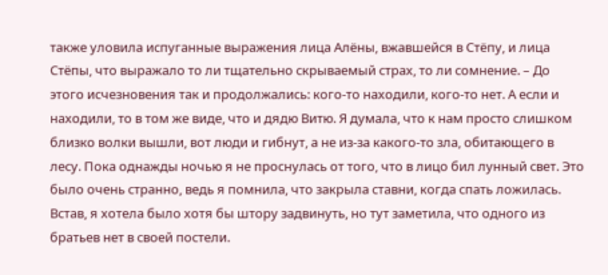также уловила испуганные выражения лица Алёны, вжавшейся в Стёпу, и лица Стёпы, что выражало то ли тщательно скрываемый страх, то ли сомнение. – До этого исчезновения так и продолжались: кого-то находили, кого-то нет. А если и находили, то в том же виде, что и дядю Витю. Я думала, что к нам просто слишком близко волки вышли, вот люди и гибнут, а не из-за какого-то зла, обитающего в лесу. Пока однажды ночью я не проснулась от того, что в лицо бил лунный свет. Это было очень странно, ведь я помнила, что закрыла ставни, когда спать ложилась. Встав, я хотела было хотя бы штору задвинуть, но тут заметила, что одного из братьев нет в своей постели.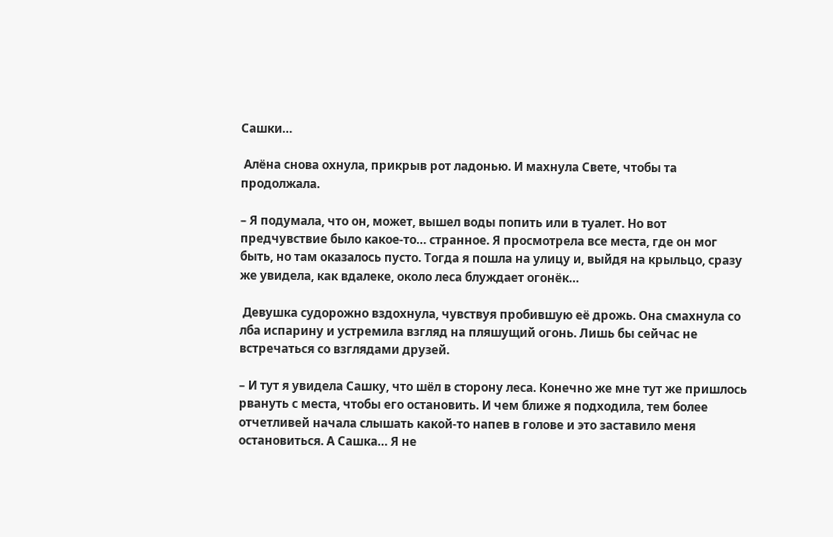Сашки…

 Алёна снова охнула, прикрыв рот ладонью. И махнула Свете, чтобы та продолжала.

– Я подумала, что он, может, вышел воды попить или в туалет. Но вот предчувствие было какое-то… странное. Я просмотрела все места, где он мог быть, но там оказалось пусто. Тогда я пошла на улицу и, выйдя на крыльцо, сразу же увидела, как вдалеке, около леса блуждает огонёк…

 Девушка судорожно вздохнула, чувствуя пробившую её дрожь. Она смахнула со лба испарину и устремила взгляд на пляшущий огонь. Лишь бы сейчас не встречаться со взглядами друзей.

– И тут я увидела Сашку, что шёл в сторону леса. Конечно же мне тут же пришлось рвануть с места, чтобы его остановить. И чем ближе я подходила, тем более отчетливей начала слышать какой-то напев в голове и это заставило меня остановиться. А Сашка… Я не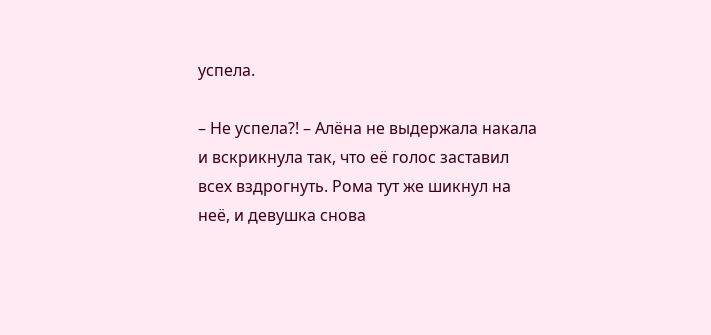успела.

– Не успела?! – Алёна не выдержала накала и вскрикнула так, что её голос заставил всех вздрогнуть. Рома тут же шикнул на неё, и девушка снова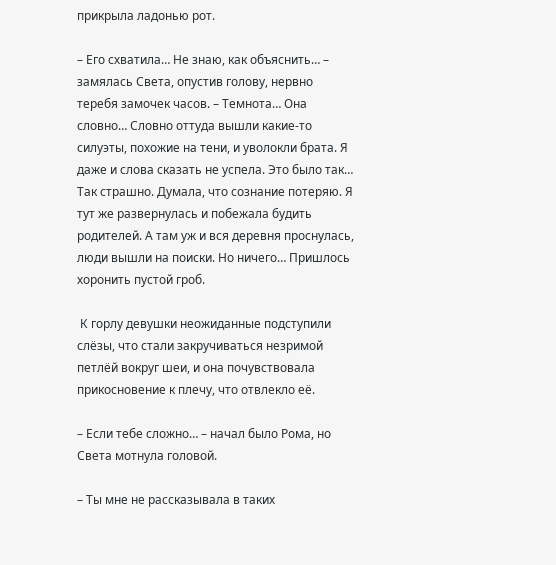прикрыла ладонью рот.

– Его схватила… Не знаю, как объяснить… – замялась Света, опустив голову, нервно теребя замочек часов. – Темнота… Она словно… Словно оттуда вышли какие-то силуэты, похожие на тени, и уволокли брата. Я даже и слова сказать не успела. Это было так… Так страшно. Думала, что сознание потеряю. Я тут же развернулась и побежала будить родителей. А там уж и вся деревня проснулась, люди вышли на поиски. Но ничего… Пришлось хоронить пустой гроб.

 К горлу девушки неожиданные подступили слёзы, что стали закручиваться незримой петлёй вокруг шеи, и она почувствовала прикосновение к плечу, что отвлекло её.

– Если тебе сложно… – начал было Рома, но Света мотнула головой.

– Ты мне не рассказывала в таких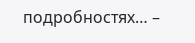подробностях… –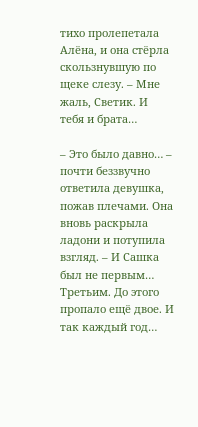тихо пролепетала Алёна, и она стёрла скользнувшую по щеке слезу. – Мне жаль, Светик. И тебя и брата…

– Это было давно… – почти беззвучно ответила девушка, пожав плечами. Она вновь раскрыла ладони и потупила взгляд. – И Сашка был не первым… Третьим. До этого пропало ещё двое. И так каждый год…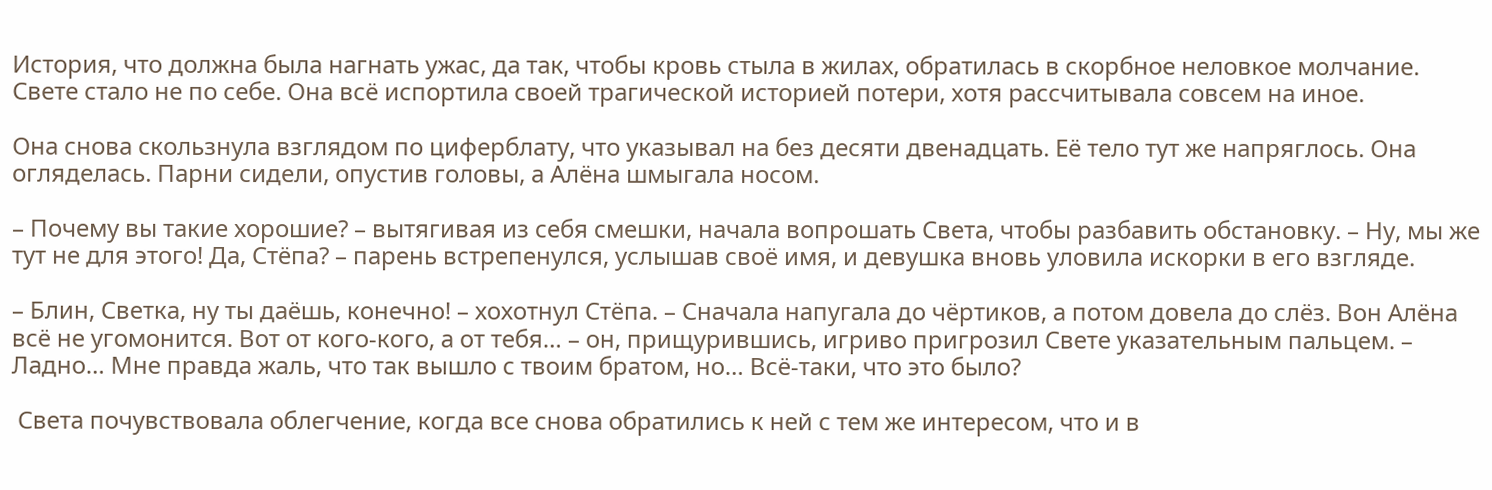История, что должна была нагнать ужас, да так, чтобы кровь стыла в жилах, обратилась в скорбное неловкое молчание. Свете стало не по себе. Она всё испортила своей трагической историей потери, хотя рассчитывала совсем на иное.

Она снова скользнула взглядом по циферблату, что указывал на без десяти двенадцать. Её тело тут же напряглось. Она огляделась. Парни сидели, опустив головы, а Алёна шмыгала носом.

– Почему вы такие хорошие? – вытягивая из себя смешки, начала вопрошать Света, чтобы разбавить обстановку. – Ну, мы же тут не для этого! Да, Стёпа? – парень встрепенулся, услышав своё имя, и девушка вновь уловила искорки в его взгляде.

– Блин, Светка, ну ты даёшь, конечно! – хохотнул Стёпа. – Сначала напугала до чёртиков, а потом довела до слёз. Вон Алёна всё не угомонится. Вот от кого-кого, а от тебя… – он, прищурившись, игриво пригрозил Свете указательным пальцем. – Ладно… Мне правда жаль, что так вышло с твоим братом, но… Всё-таки, что это было?

 Света почувствовала облегчение, когда все снова обратились к ней с тем же интересом, что и в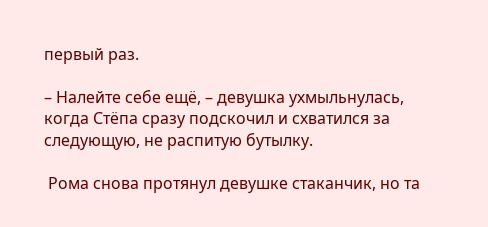первый раз.

– Налейте себе ещё, – девушка ухмыльнулась, когда Стёпа сразу подскочил и схватился за следующую, не распитую бутылку.

 Рома снова протянул девушке стаканчик, но та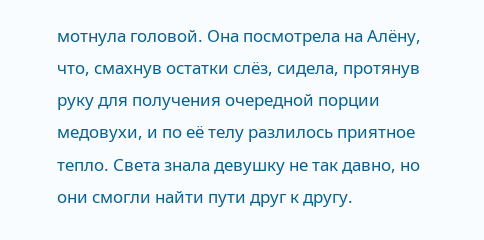мотнула головой. Она посмотрела на Алёну, что, смахнув остатки слёз, сидела, протянув руку для получения очередной порции медовухи, и по её телу разлилось приятное тепло. Света знала девушку не так давно, но они смогли найти пути друг к другу.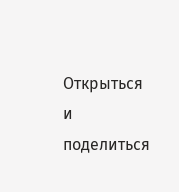Открыться и поделиться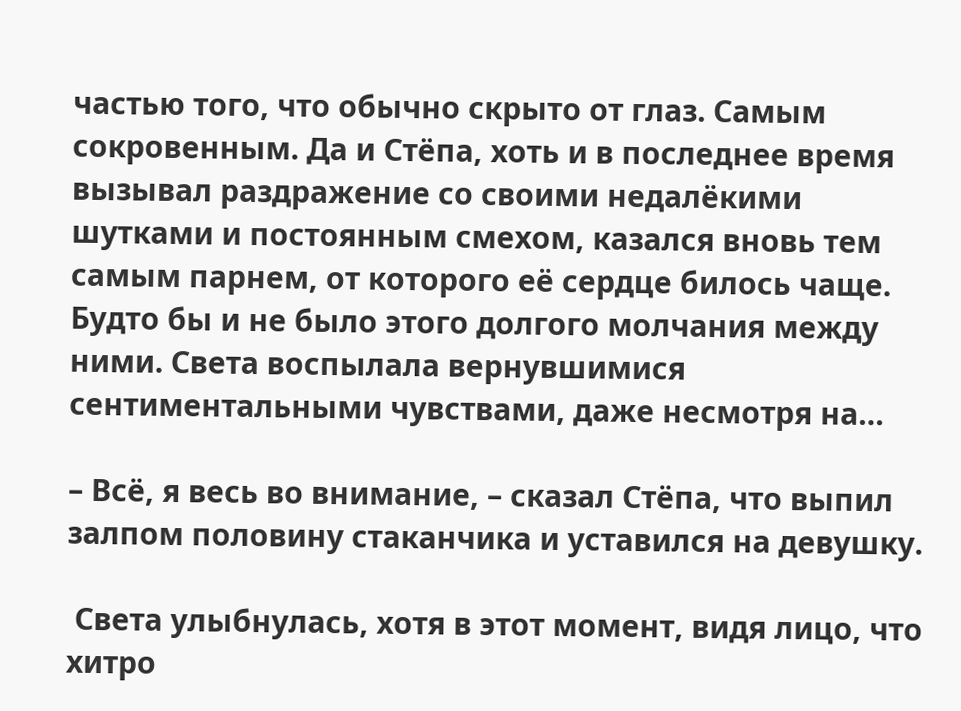частью того, что обычно скрыто от глаз. Самым сокровенным. Да и Стёпа, хоть и в последнее время вызывал раздражение со своими недалёкими шутками и постоянным смехом, казался вновь тем самым парнем, от которого её сердце билось чаще. Будто бы и не было этого долгого молчания между ними. Света воспылала вернувшимися сентиментальными чувствами, даже несмотря на…

– Всё, я весь во внимание, – сказал Стёпа, что выпил залпом половину стаканчика и уставился на девушку.

 Света улыбнулась, хотя в этот момент, видя лицо, что хитро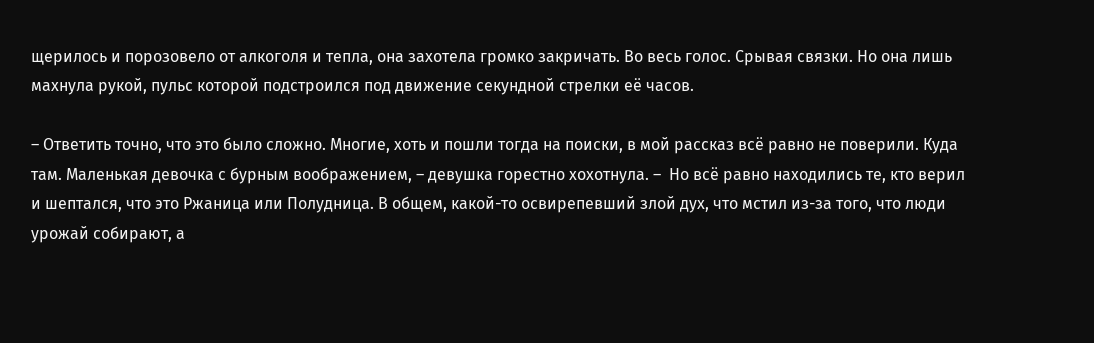щерилось и порозовело от алкоголя и тепла, она захотела громко закричать. Во весь голос. Срывая связки. Но она лишь махнула рукой, пульс которой подстроился под движение секундной стрелки её часов.

– Ответить точно, что это было сложно. Многие, хоть и пошли тогда на поиски, в мой рассказ всё равно не поверили. Куда там. Маленькая девочка с бурным воображением, – девушка горестно хохотнула. –  Но всё равно находились те, кто верил и шептался, что это Ржаница или Полудница. В общем, какой-то освирепевший злой дух, что мстил из-за того, что люди урожай собирают, а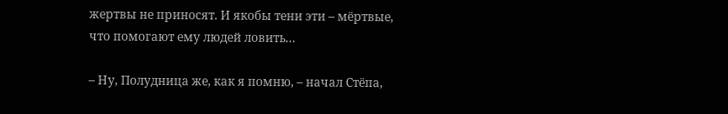жертвы не приносят. И якобы тени эти – мёртвые, что помогают ему людей ловить…

– Ну, Полудница же, как я помню, – начал Стёпа,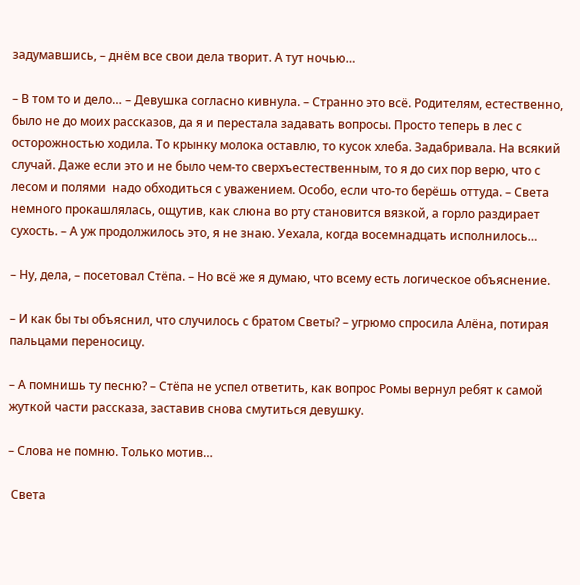задумавшись, – днём все свои дела творит. А тут ночью…

– В том то и дело… – Девушка согласно кивнула. – Странно это всё. Родителям, естественно, было не до моих рассказов, да я и перестала задавать вопросы. Просто теперь в лес с осторожностью ходила. То крынку молока оставлю, то кусок хлеба. Задабривала. На всякий случай. Даже если это и не было чем-то сверхъестественным, то я до сих пор верю, что с лесом и полями  надо обходиться с уважением. Особо, если что-то берёшь оттуда. – Света немного прокашлялась, ощутив, как слюна во рту становится вязкой, а горло раздирает сухость. – А уж продолжилось это, я не знаю. Уехала, когда восемнадцать исполнилось…

– Ну, дела, – посетовал Стёпа. – Но всё же я думаю, что всему есть логическое объяснение.

– И как бы ты объяснил, что случилось с братом Светы? – угрюмо спросила Алёна, потирая пальцами переносицу.

– А помнишь ту песню? – Стёпа не успел ответить, как вопрос Ромы вернул ребят к самой жуткой части рассказа, заставив снова смутиться девушку.

– Слова не помню. Только мотив…

 Света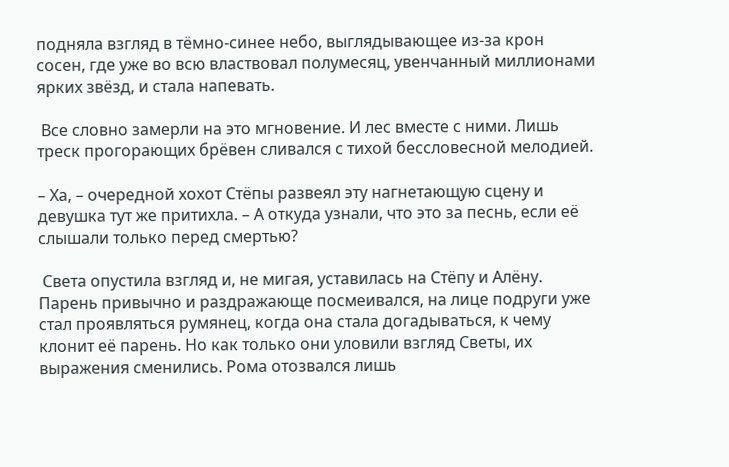подняла взгляд в тёмно-синее небо, выглядывающее из-за крон сосен, где уже во всю властвовал полумесяц, увенчанный миллионами ярких звёзд, и стала напевать.

 Все словно замерли на это мгновение. И лес вместе с ними. Лишь треск прогорающих брёвен сливался с тихой бессловесной мелодией.

– Ха, – очередной хохот Стёпы развеял эту нагнетающую сцену и девушка тут же притихла. – А откуда узнали, что это за песнь, если её слышали только перед смертью?

 Света опустила взгляд и, не мигая, уставилась на Стёпу и Алёну. Парень привычно и раздражающе посмеивался, на лице подруги уже стал проявляться румянец, когда она стала догадываться, к чему клонит её парень. Но как только они уловили взгляд Светы, их выражения сменились. Рома отозвался лишь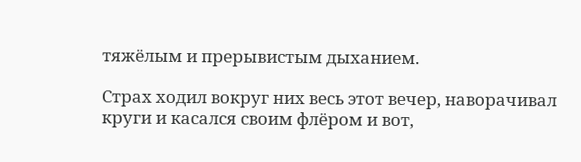тяжёлым и прерывистым дыханием.

Страх ходил вокруг них весь этот вечер, наворачивал круги и касался своим флёром и вот,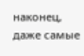наконец, даже самые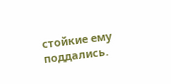стойкие ему поддались.